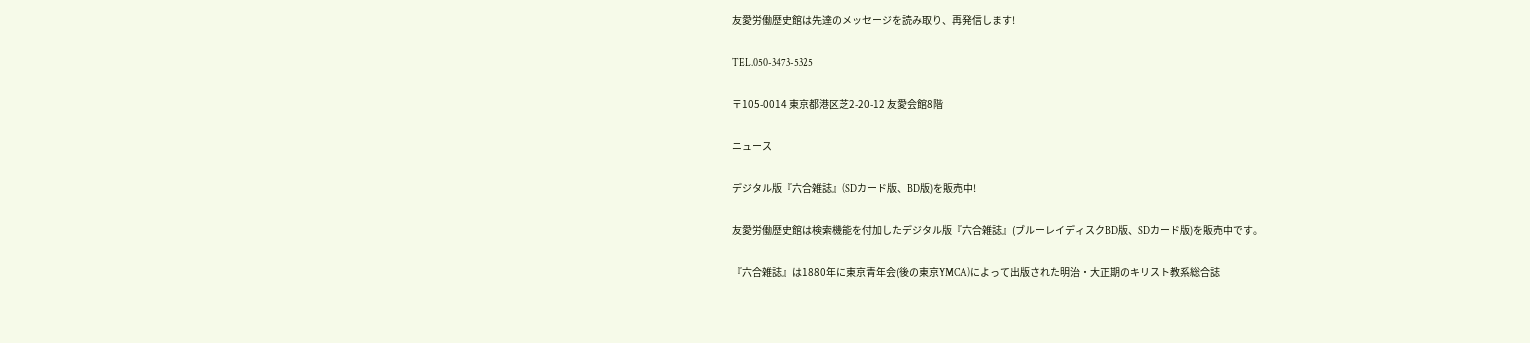友愛労働歴史館は先達のメッセージを読み取り、再発信します!

TEL.050-3473-5325

〒105-0014 東京都港区芝2-20-12 友愛会館8階

ニュース

デジタル版『六合雑誌』(SDカード版、BD版)を販売中!

友愛労働歴史館は検索機能を付加したデジタル版『六合雑誌』(ブルーレイディスクBD版、SDカード版)を販売中です。

『六合雑誌』は1880年に東京青年会(後の東京YMCA)によって出版された明治・大正期のキリスト教系総合誌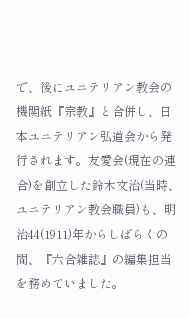で、後にユニテリアン教会の機関紙『宗教』と合併し、日本ユニテリアン弘道会から発行されます。友愛会(現在の連合)を創立した鈴木文治(当時、ユニテリアン教会職員)も、明治44(1911)年からしばらくの間、『六合雑誌』の編集担当を務めていました。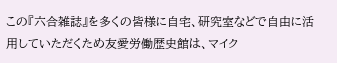この『六合雑誌』を多くの皆様に自宅、研究室などで自由に活用していただくため友愛労働歴史館は、マイク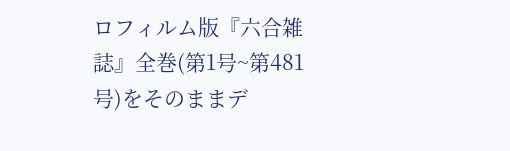ロフィルム版『六合雑誌』全巻(第1号~第481号)をそのままデ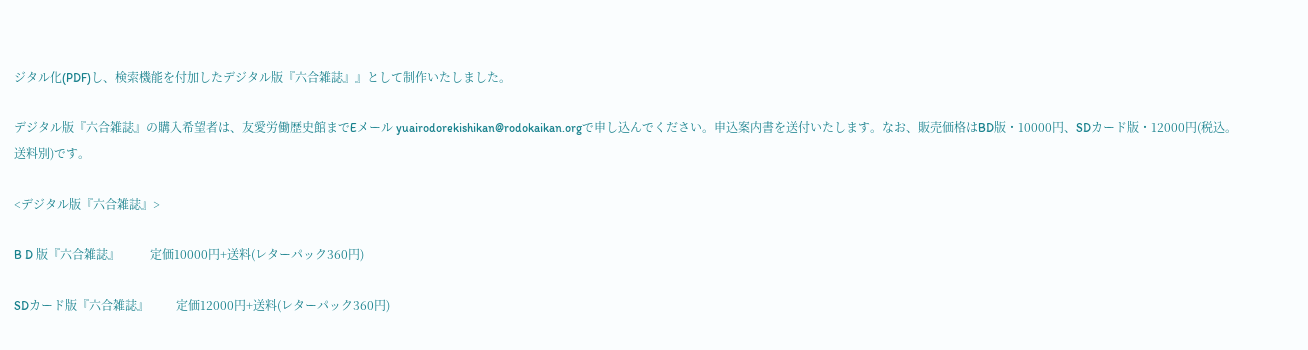ジタル化(PDF)し、検索機能を付加したデジタル版『六合雑誌』』として制作いたしました。

デジタル版『六合雑誌』の購入希望者は、友愛労働歴史館までEメール yuairodorekishikan@rodokaikan.orgで申し込んでください。申込案内書を送付いたします。なお、販売価格はBD版・10000円、SDカード版・12000円(税込。送料別)です。

<デジタル版『六合雑誌』>

B D 版『六合雑誌』          定価10000円+送料(レターパック360円)

SDカード版『六合雑誌』         定価12000円+送料(レターパック360円)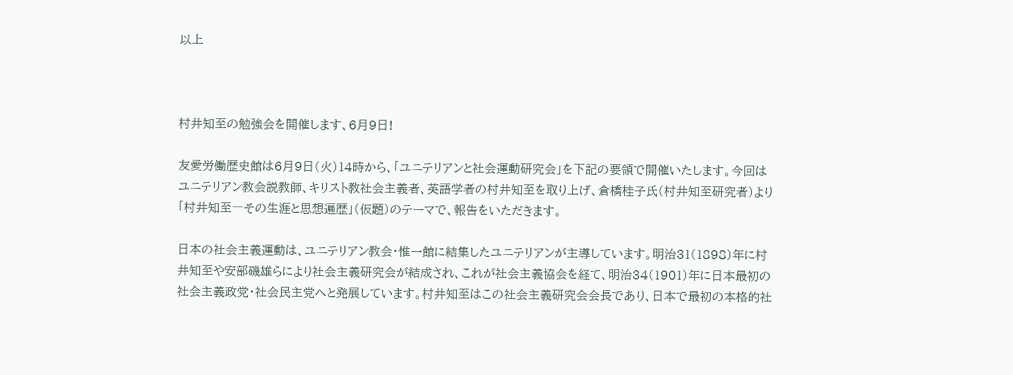以上



村井知至の勉強会を開催します、6月9日!

友愛労働歴史館は6月9日(火)14時から、「ユニテリアンと社会運動研究会」を下記の要領で開催いたします。今回はユニテリアン教会説教師、キリスト教社会主義者、英語学者の村井知至を取り上げ、倉橋桂子氏(村井知至研究者)より「村井知至―その生涯と思想遍歴」(仮題)のテーマで、報告をいただきます。

日本の社会主義運動は、ユニテリアン教会・惟一館に結集したユニテリアンが主導しています。明治31(1898)年に村井知至や安部磯雄らにより社会主義研究会が結成され、これが社会主義協会を経て、明治34(1901)年に日本最初の社会主義政党・社会民主党へと発展しています。村井知至はこの社会主義研究会会長であり、日本で最初の本格的社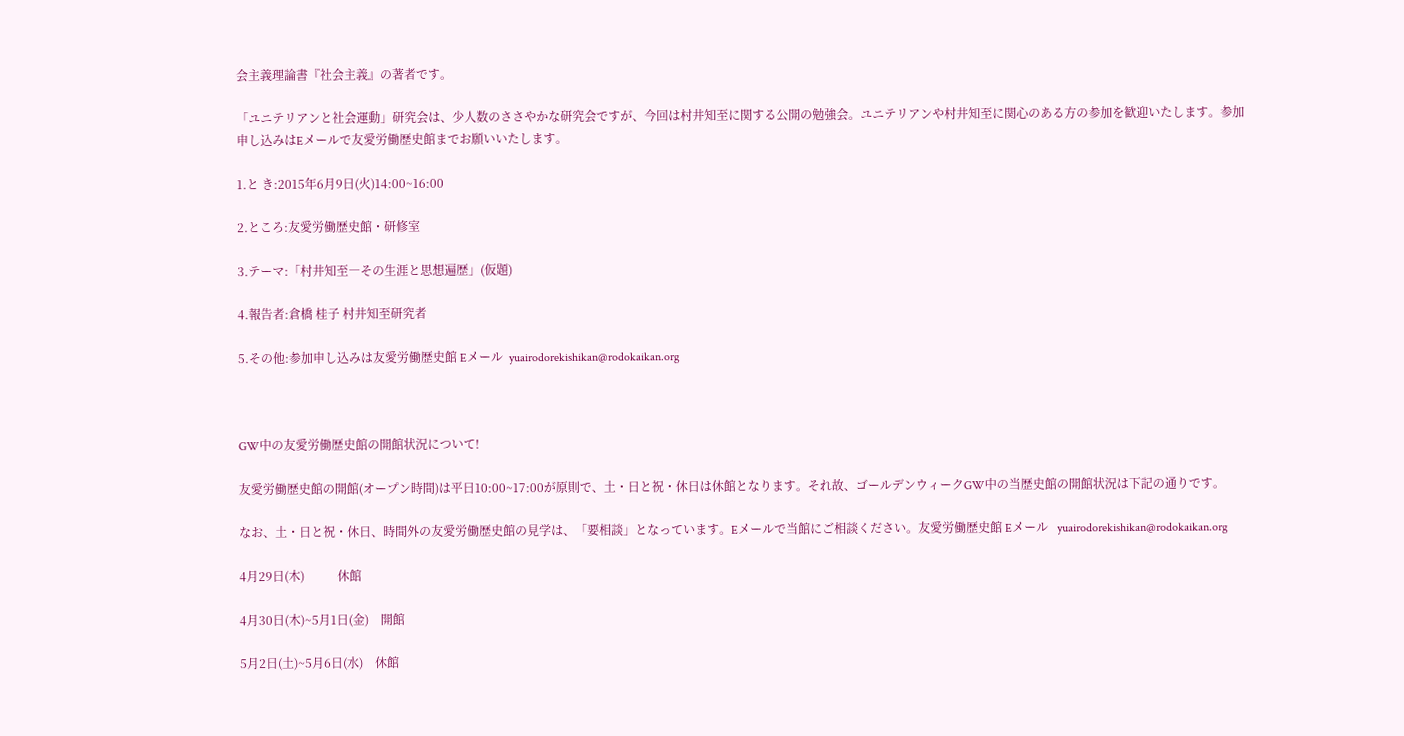会主義理論書『社会主義』の著者です。

「ユニテリアンと社会運動」研究会は、少人数のささやかな研究会ですが、今回は村井知至に関する公開の勉強会。ユニテリアンや村井知至に関心のある方の参加を歓迎いたします。参加申し込みはEメールで友愛労働歴史館までお願いいたします。

1.と き:2015年6月9日(火)14:00~16:00

2.ところ:友愛労働歴史館・研修室

3.テーマ:「村井知至―その生涯と思想遍歴」(仮題)

4.報告者:倉橋 桂子 村井知至研究者

5.その他:参加申し込みは友愛労働歴史館 Eメール  yuairodorekishikan@rodokaikan.org



GW中の友愛労働歴史館の開館状況について!

友愛労働歴史館の開館(オープン時間)は平日10:00~17:00が原則で、土・日と祝・休日は休館となります。それ故、ゴールデンウィークGW中の当歴史館の開館状況は下記の通りです。

なお、土・日と祝・休日、時間外の友愛労働歴史館の見学は、「要相談」となっています。Eメールで当館にご相談ください。友愛労働歴史館 Eメール   yuairodorekishikan@rodokaikan.org

4月29日(木)           休館

4月30日(木)~5月1日(金)    開館

5月2日(土)~5月6日(水)    休館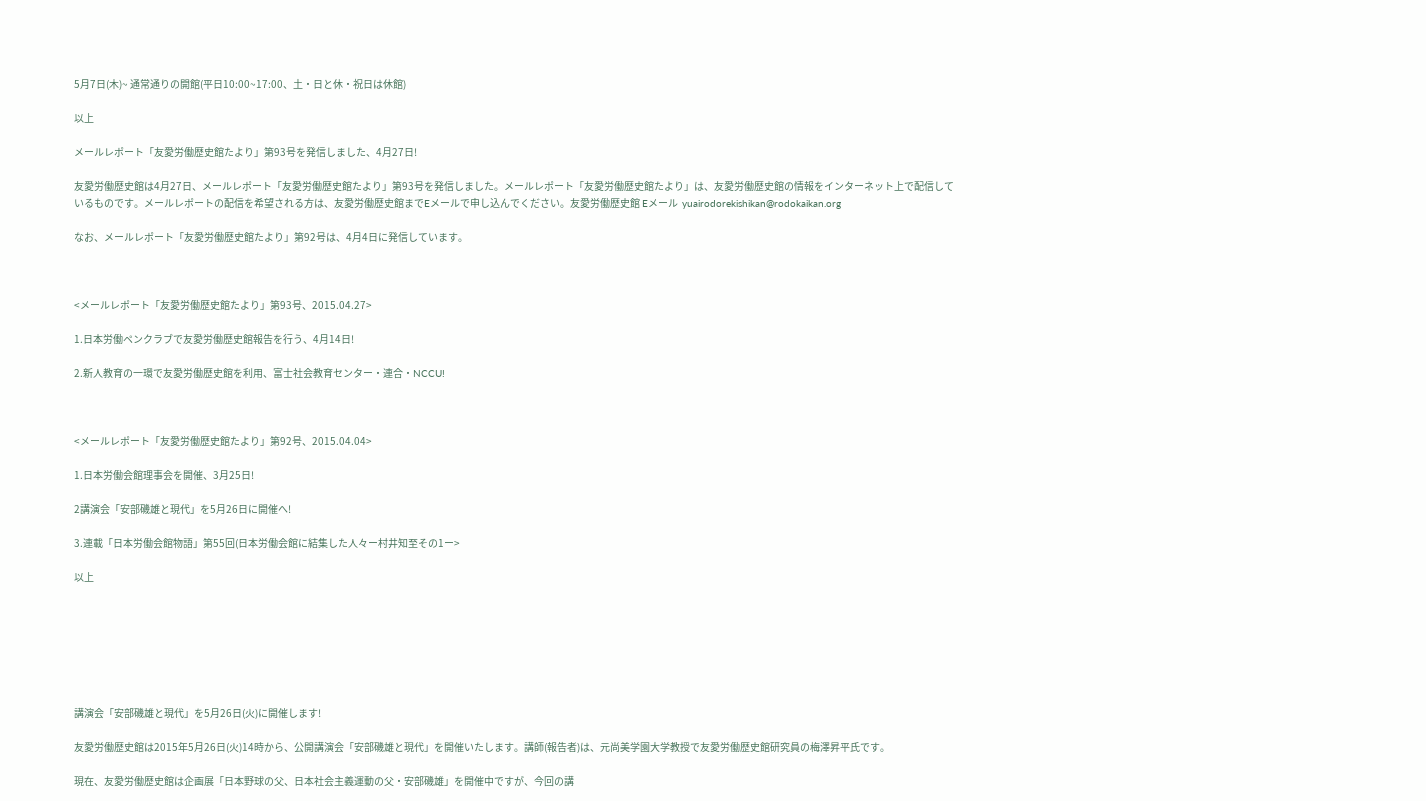5月7日(木)~ 通常通りの開館(平日10:00~17:00、土・日と休・祝日は休館)

以上

メールレポート「友愛労働歴史館たより」第93号を発信しました、4月27日!

友愛労働歴史館は4月27日、メールレポート「友愛労働歴史館たより」第93号を発信しました。メールレポート「友愛労働歴史館たより」は、友愛労働歴史館の情報をインターネット上で配信しているものです。メールレポートの配信を希望される方は、友愛労働歴史館までEメールで申し込んでください。友愛労働歴史館 Eメール  yuairodorekishikan@rodokaikan.org

なお、メールレポート「友愛労働歴史館たより」第92号は、4月4日に発信しています。



<メールレポート「友愛労働歴史館たより」第93号、2015.04.27>

1.日本労働ペンクラブで友愛労働歴史館報告を行う、4月14日!

2.新人教育の一環で友愛労働歴史館を利用、富士社会教育センター・連合・NCCU!



<メールレポート「友愛労働歴史館たより」第92号、2015.04.04>

1.日本労働会館理事会を開催、3月25日!

2講演会「安部磯雄と現代」を5月26日に開催へ!

3.連載「日本労働会館物語」第55回(日本労働会館に結集した人々ー村井知至その1ー>

以上







講演会「安部磯雄と現代」を5月26日(火)に開催します!

友愛労働歴史館は2015年5月26日(火)14時から、公開講演会「安部磯雄と現代」を開催いたします。講師(報告者)は、元尚美学園大学教授で友愛労働歴史館研究員の梅澤昇平氏です。

現在、友愛労働歴史館は企画展「日本野球の父、日本社会主義運動の父・安部磯雄」を開催中ですが、今回の講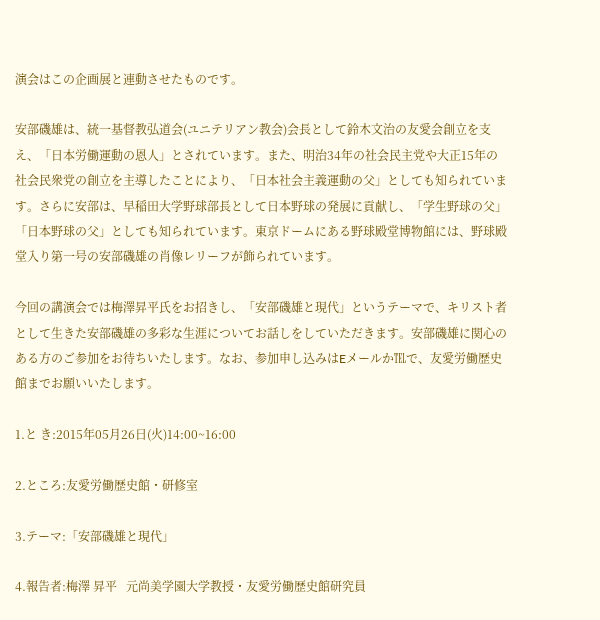演会はこの企画展と連動させたものです。

安部磯雄は、統一基督教弘道会(ユニテリアン教会)会長として鈴木文治の友愛会創立を支え、「日本労働運動の恩人」とされています。また、明治34年の社会民主党や大正15年の社会民衆党の創立を主導したことにより、「日本社会主義運動の父」としても知られています。さらに安部は、早稲田大学野球部長として日本野球の発展に貢献し、「学生野球の父」「日本野球の父」としても知られています。東京ドームにある野球殿堂博物館には、野球殿堂入り第一号の安部磯雄の肖像レリーフが飾られています。

今回の講演会では梅澤昇平氏をお招きし、「安部磯雄と現代」というテーマで、キリスト者として生きた安部磯雄の多彩な生涯についてお話しをしていただきます。安部磯雄に関心のある方のご参加をお待ちいたします。なお、参加申し込みはEメールか℡で、友愛労働歴史館までお願いいたします。

1.と き:2015年05月26日(火)14:00~16:00

2.ところ:友愛労働歴史館・研修室

3.テーマ:「安部磯雄と現代」

4.報告者:梅澤 昇平   元尚美学園大学教授・友愛労働歴史館研究員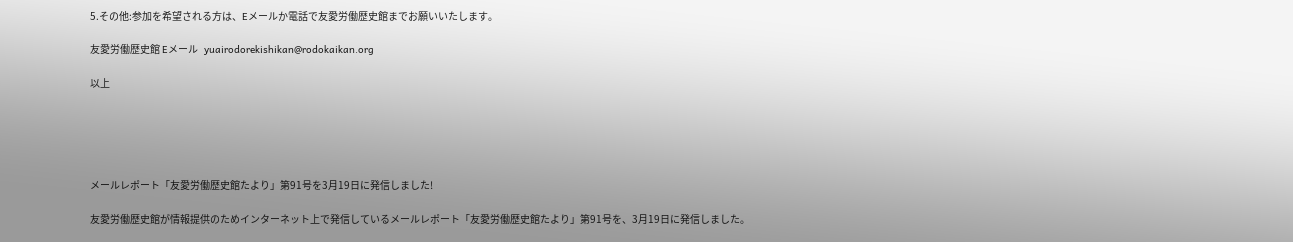5.その他:参加を希望される方は、Eメールか電話で友愛労働歴史館までお願いいたします。

友愛労働歴史館 Eメール   yuairodorekishikan@rodokaikan.org

以上





メールレポート「友愛労働歴史館たより」第91号を3月19日に発信しました!

友愛労働歴史館が情報提供のためインターネット上で発信しているメールレポート「友愛労働歴史館たより」第91号を、3月19日に発信しました。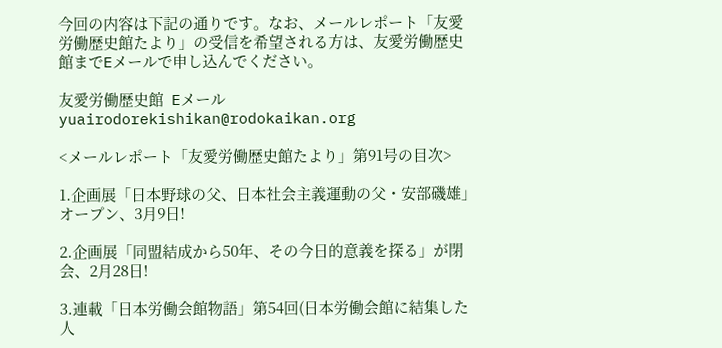今回の内容は下記の通りです。なお、メールレポート「友愛労働歴史館たより」の受信を希望される方は、友愛労働歴史館までEメールで申し込んでください。

友愛労働歴史館  Eメール  yuairodorekishikan@rodokaikan.org

<メールレポート「友愛労働歴史館たより」第91号の目次>

1.企画展「日本野球の父、日本社会主義運動の父・安部磯雄」オープン、3月9日!

2.企画展「同盟結成から50年、その今日的意義を探る」が閉会、2月28日!

3.連載「日本労働会館物語」第54回(日本労働会館に結集した人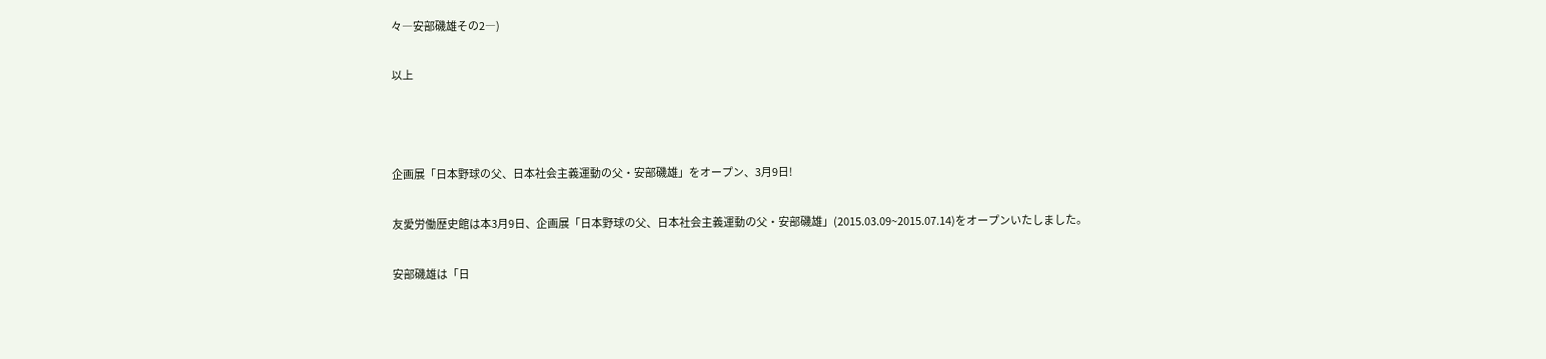々―安部磯雄その2―)

以上



企画展「日本野球の父、日本社会主義運動の父・安部磯雄」をオープン、3月9日!

友愛労働歴史館は本3月9日、企画展「日本野球の父、日本社会主義運動の父・安部磯雄」(2015.03.09~2015.07.14)をオープンいたしました。

安部磯雄は「日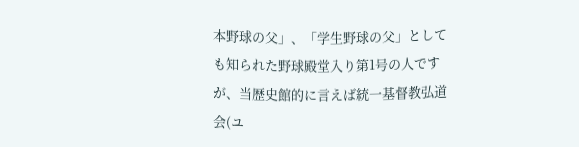本野球の父」、「学生野球の父」としても知られた野球殿堂入り第1号の人ですが、当歴史館的に言えば統一基督教弘道会(ユ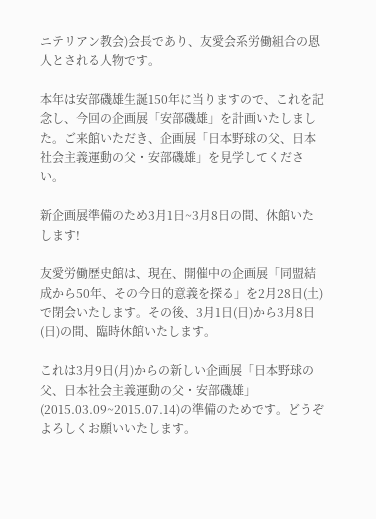ニテリアン教会)会長であり、友愛会系労働組合の恩人とされる人物です。

本年は安部磯雄生誕150年に当りますので、これを記念し、今回の企画展「安部磯雄」を計画いたしました。ご来館いただき、企画展「日本野球の父、日本社会主義運動の父・安部磯雄」を見学してください。

新企画展準備のため3月1日~3月8日の間、休館いたします!

友愛労働歴史館は、現在、開催中の企画展「同盟結成から50年、その今日的意義を探る」を2月28日(土)で閉会いたします。その後、3月1日(日)から3月8日(日)の間、臨時休館いたします。

これは3月9日(月)からの新しい企画展「日本野球の父、日本社会主義運動の父・安部磯雄」(2015.03.09~2015.07.14)の準備のためです。どうぞよろしくお願いいたします。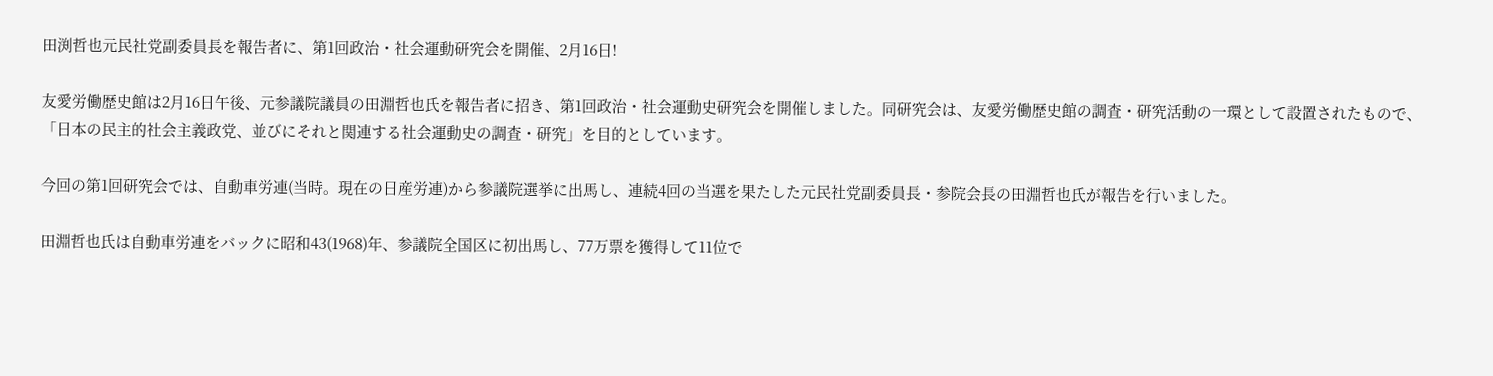田渕哲也元民社党副委員長を報告者に、第1回政治・社会運動研究会を開催、2月16日!

友愛労働歴史館は2月16日午後、元参議院議員の田淵哲也氏を報告者に招き、第1回政治・社会運動史研究会を開催しました。同研究会は、友愛労働歴史館の調査・研究活動の一環として設置されたもので、「日本の民主的社会主義政党、並びにそれと関連する社会運動史の調査・研究」を目的としています。

今回の第1回研究会では、自動車労連(当時。現在の日産労連)から参議院選挙に出馬し、連続4回の当選を果たした元民社党副委員長・参院会長の田淵哲也氏が報告を行いました。

田淵哲也氏は自動車労連をバックに昭和43(1968)年、参議院全国区に初出馬し、77万票を獲得して11位で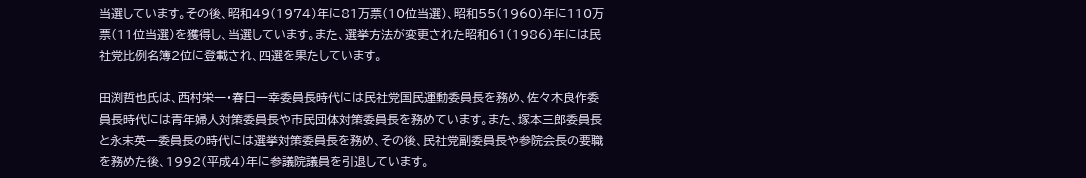当選しています。その後、昭和49(1974)年に81万票(10位当選)、昭和55(1960)年に110万票(11位当選)を獲得し、当選しています。また、選挙方法が変更された昭和61(1986)年には民社党比例名簿2位に登載され、四選を果たしています。

田渕哲也氏は、西村栄一・春日一幸委員長時代には民社党国民運動委員長を務め、佐々木良作委員長時代には青年婦人対策委員長や市民団体対策委員長を務めています。また、塚本三郎委員長と永末英一委員長の時代には選挙対策委員長を務め、その後、民社党副委員長や参院会長の要職を務めた後、1992(平成4)年に参議院議員を引退しています。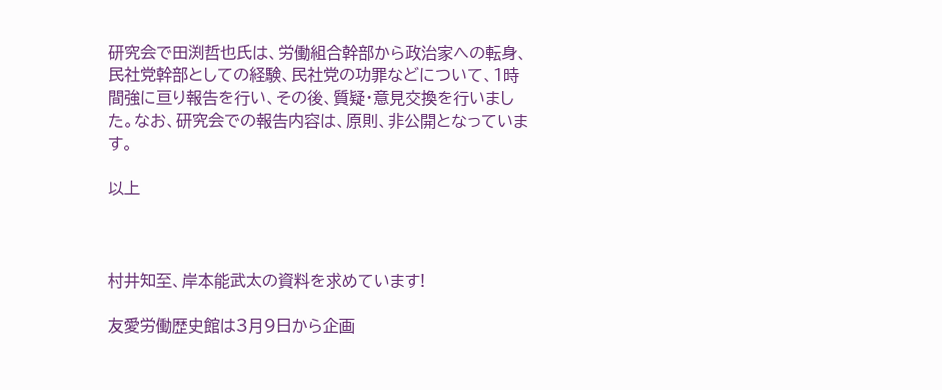研究会で田渕哲也氏は、労働組合幹部から政治家への転身、民社党幹部としての経験、民社党の功罪などについて、1時間強に亘り報告を行い、その後、質疑・意見交換を行いました。なお、研究会での報告内容は、原則、非公開となっています。

以上



村井知至、岸本能武太の資料を求めています!

友愛労働歴史館は3月9日から企画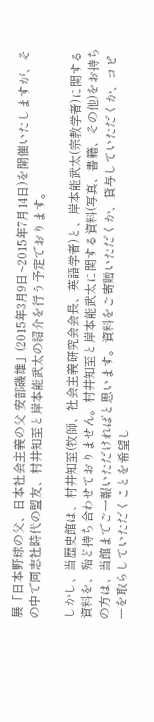展「日本野球の父、日本社会主義の父 安部磯雄」(2015年3月9日~2015年7月14日)を開催いたしますが、その中で同志社時代の盟友、村井知至と岸本能武太の紹介を行う予定でおります。

しかし、当歴史館は、村井知至(牧師、社会主義研究会会長、英語学者)と、岸本能武太(宗教学者)に関する資料を、殆ど持ち合わせておりません。村井知至と岸本能武太に関する資料(写真、書籍、その他)をお持ちの方は、当館までご一報いただければと思います。資料をご寄贈いただくか、貸与していただくか、コピーを取らしていただくことを希望し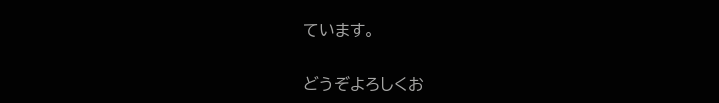ています。

どうぞよろしくお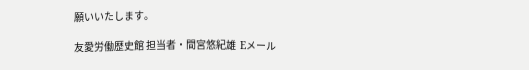願いいたします。

友愛労働歴史館 担当者・間宮悠紀雄  Eメール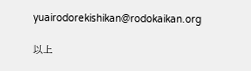yuairodorekishikan@rodokaikan.org

以上